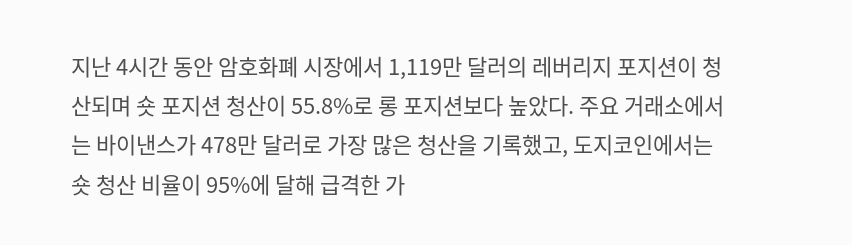지난 4시간 동안 암호화폐 시장에서 1,119만 달러의 레버리지 포지션이 청산되며 숏 포지션 청산이 55.8%로 롱 포지션보다 높았다. 주요 거래소에서는 바이낸스가 478만 달러로 가장 많은 청산을 기록했고, 도지코인에서는 숏 청산 비율이 95%에 달해 급격한 가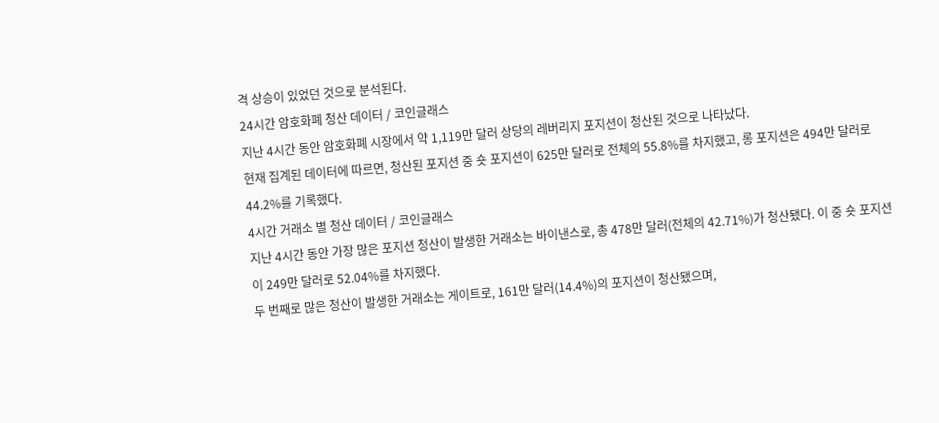격 상승이 있었던 것으로 분석된다.
24시간 암호화폐 청산 데이터 / 코인글래스
지난 4시간 동안 암호화폐 시장에서 약 1,119만 달러 상당의 레버리지 포지션이 청산된 것으로 나타났다.
현재 집계된 데이터에 따르면, 청산된 포지션 중 숏 포지션이 625만 달러로 전체의 55.8%를 차지했고, 롱 포지션은 494만 달러로 44.2%를 기록했다.
4시간 거래소 별 청산 데이터 / 코인글래스
지난 4시간 동안 가장 많은 포지션 청산이 발생한 거래소는 바이낸스로, 총 478만 달러(전체의 42.71%)가 청산됐다. 이 중 숏 포지션이 249만 달러로 52.04%를 차지했다.
두 번째로 많은 청산이 발생한 거래소는 게이트로, 161만 달러(14.4%)의 포지션이 청산됐으며,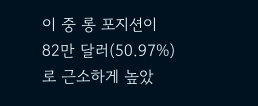이 중 롱 포지션이 82만 달러(50.97%)로 근소하게 높았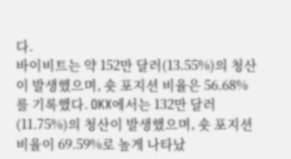다.
바이비트는 약 152만 달러(13.55%)의 청산이 발생했으며, 숏 포지션 비율은 56.68%를 기록했다. OKX에서는 132만 달러(11.75%)의 청산이 발생했으며, 숏 포지션 비율이 69.59%로 높게 나타났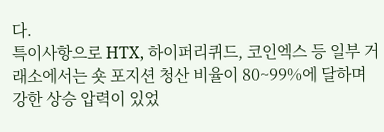다.
특이사항으로 HTX, 하이퍼리퀴드, 코인엑스 등 일부 거래소에서는 숏 포지션 청산 비율이 80~99%에 달하며 강한 상승 압력이 있었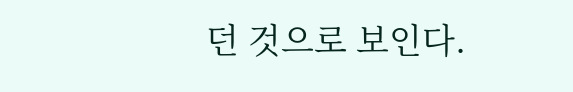던 것으로 보인다.